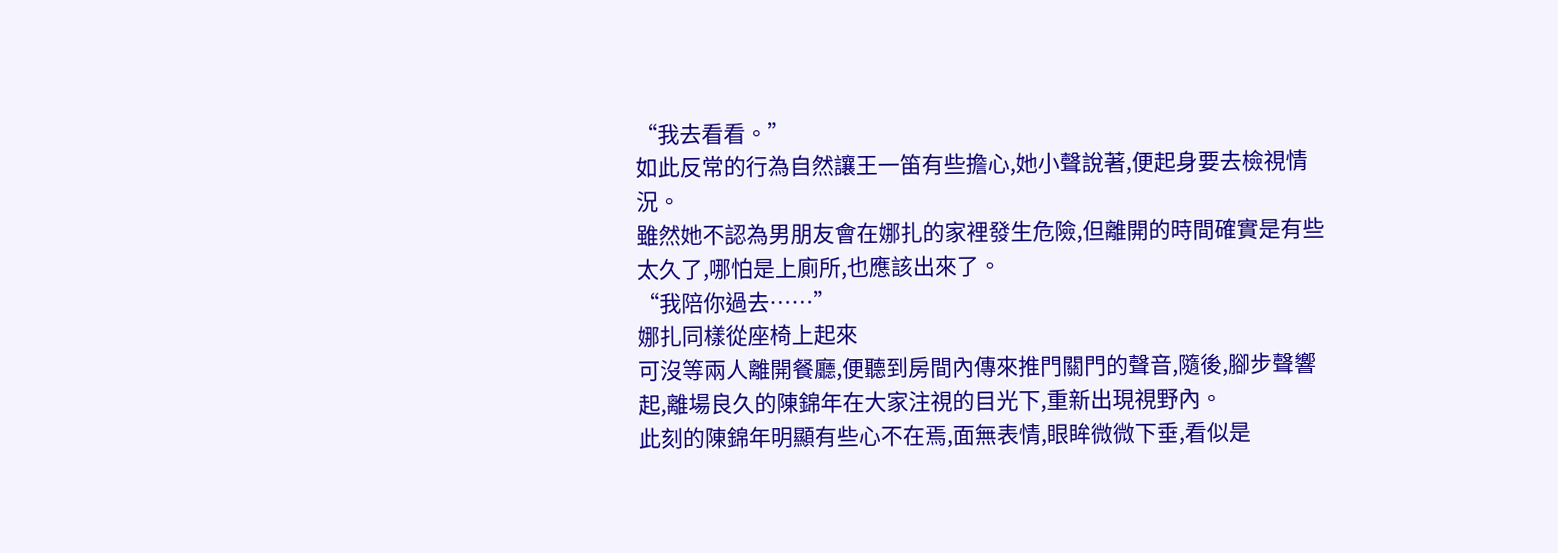“我去看看。”
如此反常的行為自然讓王一笛有些擔心,她小聲說著,便起身要去檢視情況。
雖然她不認為男朋友會在娜扎的家裡發生危險,但離開的時間確實是有些太久了,哪怕是上廁所,也應該出來了。
“我陪你過去……”
娜扎同樣從座椅上起來
可沒等兩人離開餐廳,便聽到房間內傳來推門關門的聲音,隨後,腳步聲響起,離場良久的陳錦年在大家注視的目光下,重新出現視野內。
此刻的陳錦年明顯有些心不在焉,面無表情,眼眸微微下垂,看似是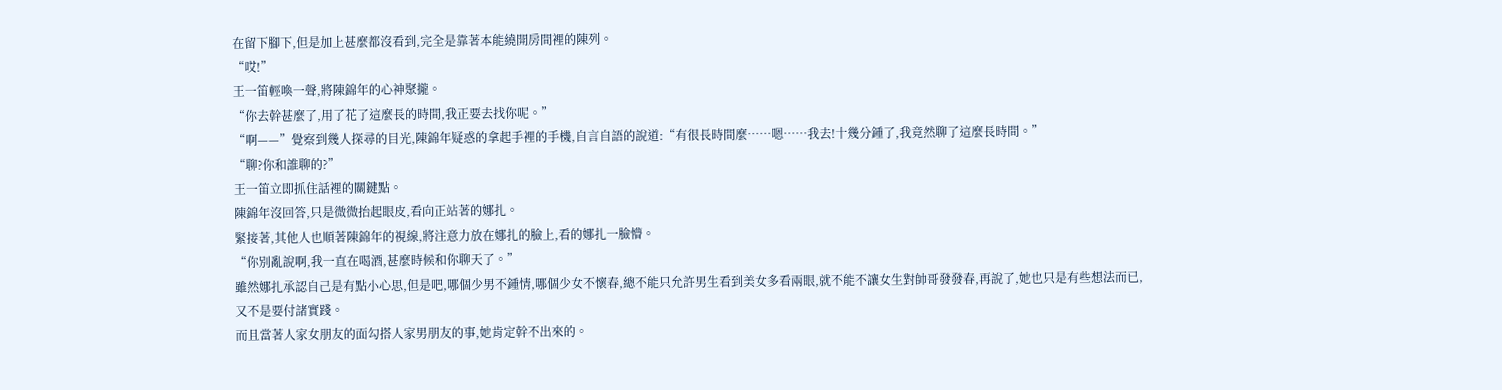在留下腳下,但是加上甚麼都沒看到,完全是靠著本能繞開房間裡的陳列。
“哎!”
王一笛輕喚一聲,將陳錦年的心神聚攏。
“你去幹甚麼了,用了花了這麼長的時間,我正要去找你呢。”
“啊——”覺察到幾人探尋的目光,陳錦年疑惑的拿起手裡的手機,自言自語的說道:“有很長時間麼……嗯……我去!十幾分鍾了,我竟然聊了這麼長時間。”
“聊?你和誰聊的?”
王一笛立即抓住話裡的關鍵點。
陳錦年沒回答,只是微微抬起眼皮,看向正站著的娜扎。
緊接著,其他人也順著陳錦年的視線,將注意力放在娜扎的臉上,看的娜扎一臉懵。
“你別亂說啊,我一直在喝酒,甚麼時候和你聊天了。”
雖然娜扎承認自己是有點小心思,但是吧,哪個少男不鍾情,哪個少女不懷春,總不能只允許男生看到美女多看兩眼,就不能不讓女生對帥哥發發春,再說了,她也只是有些想法而已,又不是要付諸實踐。
而且當著人家女朋友的面勾搭人家男朋友的事,她肯定幹不出來的。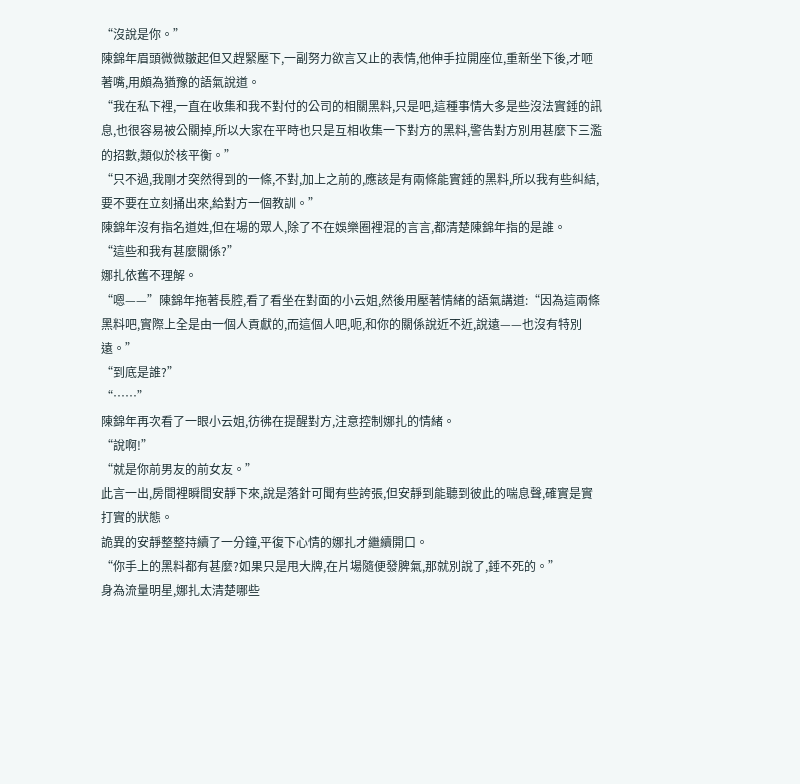“沒說是你。”
陳錦年眉頭微微皺起但又趕緊壓下,一副努力欲言又止的表情,他伸手拉開座位,重新坐下後,才咂著嘴,用頗為猶豫的語氣說道。
“我在私下裡,一直在收集和我不對付的公司的相關黑料,只是吧,這種事情大多是些沒法實錘的訊息,也很容易被公關掉,所以大家在平時也只是互相收集一下對方的黑料,警告對方別用甚麼下三濫的招數,類似於核平衡。”
“只不過,我剛才突然得到的一條,不對,加上之前的,應該是有兩條能實錘的黑料,所以我有些糾結,要不要在立刻捅出來,給對方一個教訓。”
陳錦年沒有指名道姓,但在場的眾人,除了不在娛樂圈裡混的言言,都清楚陳錦年指的是誰。
“這些和我有甚麼關係?”
娜扎依舊不理解。
“嗯——”陳錦年拖著長腔,看了看坐在對面的小云姐,然後用壓著情緒的語氣講道:“因為這兩條黑料吧,實際上全是由一個人貢獻的,而這個人吧,呃,和你的關係說近不近,說遠——也沒有特別遠。”
“到底是誰?”
“……”
陳錦年再次看了一眼小云姐,彷彿在提醒對方,注意控制娜扎的情緒。
“說啊!”
“就是你前男友的前女友。”
此言一出,房間裡瞬間安靜下來,說是落針可聞有些誇張,但安靜到能聽到彼此的喘息聲,確實是實打實的狀態。
詭異的安靜整整持續了一分鐘,平復下心情的娜扎才繼續開口。
“你手上的黑料都有甚麼?如果只是甩大牌,在片場隨便發脾氣,那就別說了,錘不死的。”
身為流量明星,娜扎太清楚哪些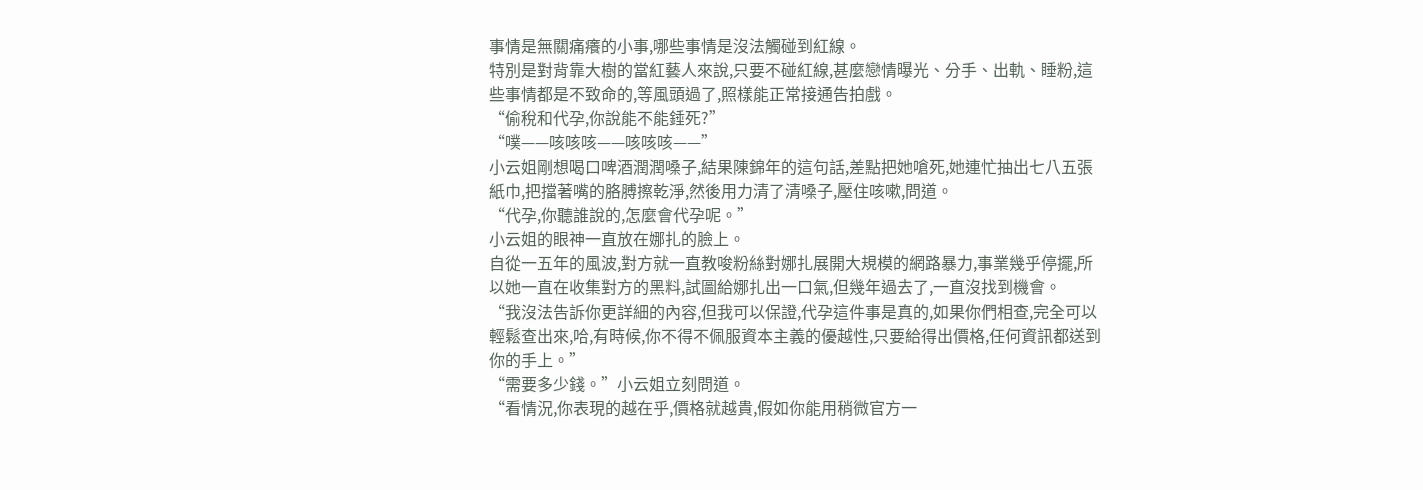事情是無關痛癢的小事,哪些事情是沒法觸碰到紅線。
特別是對背靠大樹的當紅藝人來說,只要不碰紅線,甚麼戀情曝光、分手、出軌、睡粉,這些事情都是不致命的,等風頭過了,照樣能正常接通告拍戲。
“偷稅和代孕,你說能不能錘死?”
“噗——咳咳咳——咳咳咳——”
小云姐剛想喝口啤酒潤潤嗓子,結果陳錦年的這句話,差點把她嗆死,她連忙抽出七八五張紙巾,把擋著嘴的胳膊擦乾淨,然後用力清了清嗓子,壓住咳嗽,問道。
“代孕,你聽誰說的,怎麼會代孕呢。”
小云姐的眼神一直放在娜扎的臉上。
自從一五年的風波,對方就一直教唆粉絲對娜扎展開大規模的網路暴力,事業幾乎停擺,所以她一直在收集對方的黑料,試圖給娜扎出一口氣,但幾年過去了,一直沒找到機會。
“我沒法告訴你更詳細的內容,但我可以保證,代孕這件事是真的,如果你們相查,完全可以輕鬆查出來,哈,有時候,你不得不佩服資本主義的優越性,只要給得出價格,任何資訊都送到你的手上。”
“需要多少錢。”小云姐立刻問道。
“看情況,你表現的越在乎,價格就越貴,假如你能用稍微官方一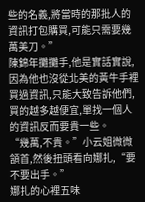些的名義,將當時的那批人的資訊打包購買,可能只需要幾萬美刀。”
陳錦年攤攤手,他是實話實說,因為他也沒從北美的黃牛手裡買過資訊,只能大致告訴他們,買的越多越便宜,單找一個人的資訊反而要貴一些。
“幾萬,不貴。”小云姐微微頷首,然後扭頭看向娜扎,“要不要出手。”
娜扎的心裡五味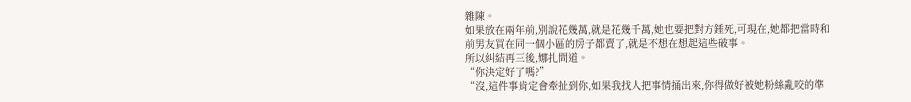雜陳。
如果放在兩年前,別說花幾萬,就是花幾千萬,她也要把對方錘死,可現在,她都把當時和前男友買在同一個小區的房子都賣了,就是不想在想起這些破事。
所以糾結再三後,娜扎問道。
“你決定好了嗎?”
“沒,這件事肯定會牽扯到你,如果我找人把事情捅出來,你得做好被她粉絲亂咬的準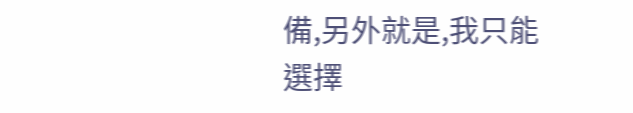備,另外就是,我只能選擇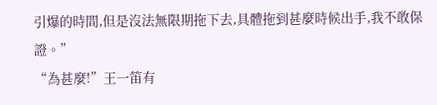引爆的時間,但是沒法無限期拖下去,具體拖到甚麼時候出手,我不敢保證。”
“為甚麼!”王一笛有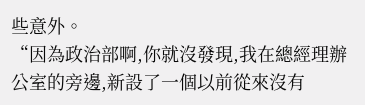些意外。
“因為政治部啊,你就沒發現,我在總經理辦公室的旁邊,新設了一個以前從來沒有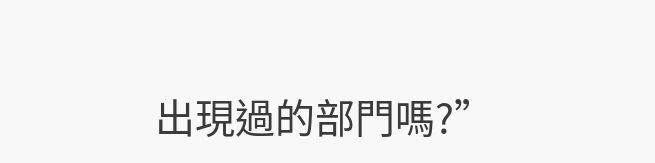出現過的部門嗎?”